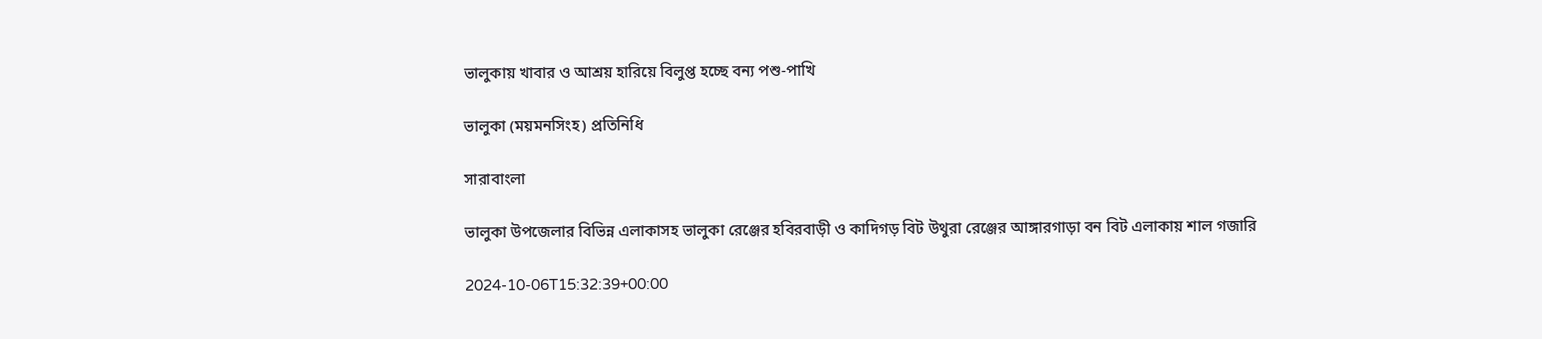ভালুকায় খাবার ও আশ্রয় হারিয়ে বিলুপ্ত হচ্ছে বন্য পশু-পাখি

ভালুকা (ময়মনসিংহ) প্রতিনিধি

সারাবাংলা

ভালুকা উপজেলার বিভিন্ন এলাকাসহ ভালুকা রেঞ্জের হবিরবাড়ী ও কাদিগড় বিট উথুরা রেঞ্জের আঙ্গারগাড়া বন বিট এলাকায় শাল গজারি

2024-10-06T15:32:39+00:00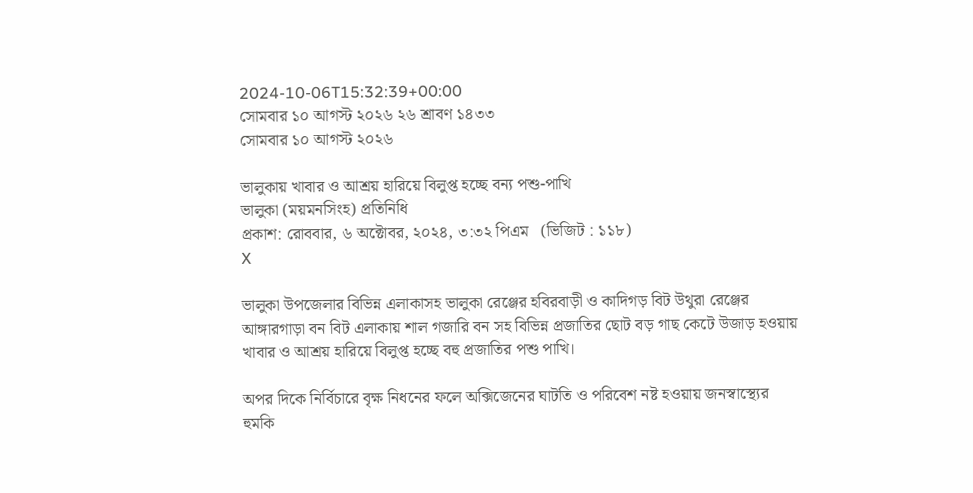2024-10-06T15:32:39+00:00
সোমবার ১০ আগস্ট ২০২৬ ২৬ শ্রাবণ ১৪৩৩
সোমবার ১০ আগস্ট ২০২৬

ভালুকায় খাবার ও আশ্রয় হারিয়ে বিলুপ্ত হচ্ছে বন্য পশু-পাখি
ভালুকা (ময়মনসিংহ) প্রতিনিধি
প্রকাশ: রোববার, ৬ অক্টোবর, ২০২৪, ৩:৩২ পিএম   (ভিজিট : ১১৮)
X

ভালুকা উপজেলার বিভিন্ন এলাকাসহ ভালুকা রেঞ্জের হবিরবাড়ী ও কাদিগড় বিট উথুরা রেঞ্জের আঙ্গারগাড়া বন বিট এলাকায় শাল গজারি বন সহ বিভিন্ন প্রজাতির ছোট বড় গাছ কেটে উজাড় হওয়ায় খাবার ও আশ্রয় হারিয়ে বিলুপ্ত হচ্ছে বহু প্রজাতির পশু পাখি।

অপর দিকে নির্বিচারে বৃক্ষ নিধনের ফলে অক্সিজেনের ঘাটতি ও পরিবেশ নষ্ট হওয়ায় জনস্বাস্থ্যের হুমকি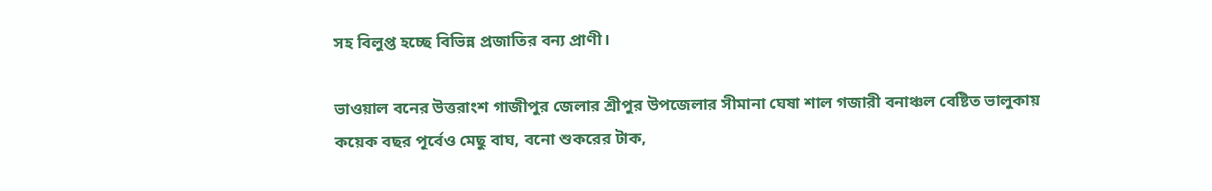সহ বিলুপ্ত হচ্ছে বিভিন্ন প্রজাতির বন্য প্রাণী।

ভাওয়াল বনের উত্তরাংশ গাজীপুর জেলার শ্রীপুর উপজেলার সীমানা ঘেষা শাল গজারী বনাঞ্চল বেষ্টিত ভালুকায় কয়েক বছর পূর্বেও মেছু বাঘ, বনো শুকরের টাক,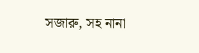সজারু, সহ নানা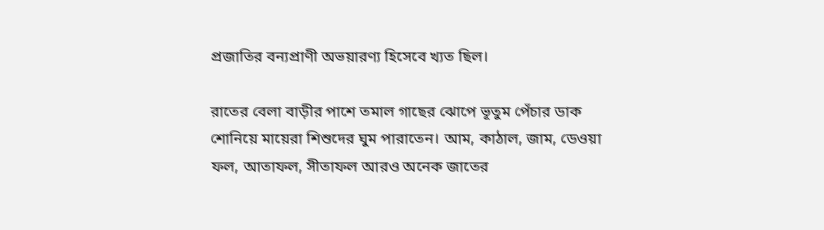প্রজাতির বন্যপ্রাণী অভয়ারণ্য হিসেবে খ্যত ছিল।

রাতের বেলা বাড়ীর পাশে তমাল গাছের ঝোপে ভূতুম পেঁচার ডাক শোনিয়ে মায়েরা শিশুদের ঘুম পারাতেন। আম, কাঠাল, জাম, ডেওয়া ফল, আতাফল, সীতাফল আরও অনেক জাতের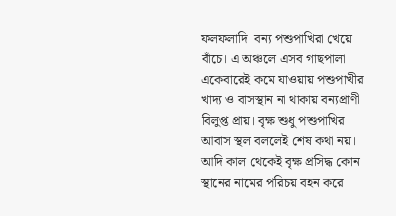ফলফলাদি  বন্য পশুপাখিরা খেয়ে বাঁচে। এ অঞ্চলে এসব গাছপালা একেবারেই কমে যাওয়ায় পশুপাখীর খাদ্য ও বাসস্থান না থাকায় বন্যপ্রাণী বিলুপ্ত প্রায়। বৃক্ষ শুধু পশুপাখির আবাস স্থল বললেই শেষ কথা নয়। আদি কাল থেকেই বৃক্ষ প্রসিদ্ধ কোন স্থানের নামের পরিচয় বহন করে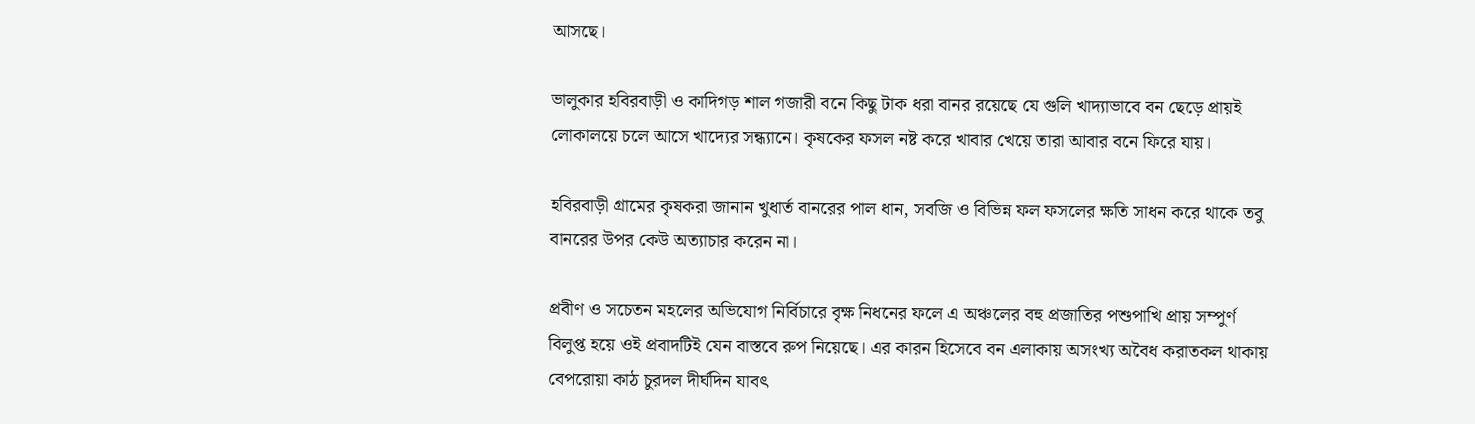আসছে।

ভালুকার হবিরবাড়ী ও কাদিগড় শাল গজারী বনে কিছু টাক ধরা বানর রয়েছে যে গুলি খাদ্যাভাবে বন ছেড়ে প্রায়ই লোকালয়ে চলে আসে খাদ্যের সন্ধ্যানে। কৃষকের ফসল নষ্ট করে খাবার খেয়ে তারা আবার বনে ফিরে যায়।

হবিরবাড়ী গ্রামের কৃষকরা জানান খুধার্ত বানরের পাল ধান, সবজি ও বিভিন্ন ফল ফসলের ক্ষতি সাধন করে থাকে তবু বানরের উপর কেউ অত্যাচার করেন না।

প্রবীণ ও সচেতন মহলের অভিযোগ নির্বিচারে বৃক্ষ নিধনের ফলে এ অঞ্চলের বহু প্রজাতির পশুপাখি প্রায় সম্পুর্ণ বিলুপ্ত হয়ে ওই প্রবাদটিই যেন বাস্তবে রুপ নিয়েছে। এর কারন হিসেবে বন এলাকায় অসংখ্য অবৈধ করাতকল থাকায় বেপরোয়া কাঠ চুরদল দীর্ঘদিন যাবৎ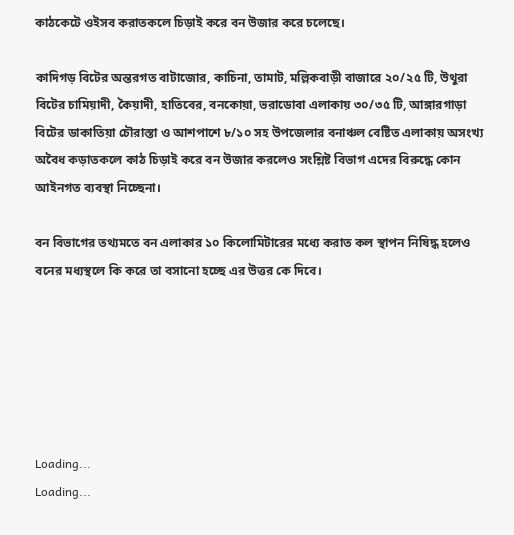কাঠকেটে ওইসব করাতকলে চিড়াই করে বন উজার করে চলেছে।

কাদিগড় বিটের অন্তরগত বাটাজোর, কাচিনা, তামাট, মল্লিকবাড়ী বাজারে ২০/২৫ টি, উথুরা বিটের চামিয়াদী, কৈয়াদী, হাতিবের, বনকোয়া, ভরাডোবা এলাকায় ৩০/৩৫ টি, আঙ্গারগাড়া বিটের ডাকাতিয়া চৌরাস্তা ও আশপাশে ৮/১০ সহ উপজেলার বনাঞ্চল বেষ্টিত এলাকায় অসংখ্য অবৈধ কড়াতকলে কাঠ চিড়াই করে বন উজার করলেও সংশ্লিষ্ট বিভাগ এদের বিরুদ্ধে কোন আইনগত ব্যবস্থা নিচ্ছেনা।

বন বিভাগের তথ্যমতে বন এলাকার ১০ কিলোমিটারের মধ্যে করাত কল স্থাপন নিষিদ্ধ হলেও বনের মধ্যস্থলে কি করে তা বসানো হচ্ছে এর উত্তর কে দিবে।






Loading...
Loading...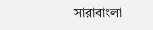সারাবাংলা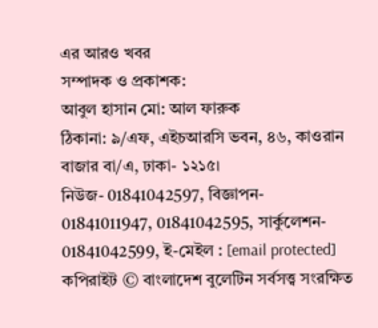এর আরও খবর
সম্পাদক ও প্রকাশক:
আবুল হাসান মো: আল ফারুক
ঠিকানা: ৯/এফ, এইচআরসি ভবন, ৪৬, কাওরান বাজার বা/এ, ঢাকা- ১২১৫।
নিউজ- 01841042597, বিজ্ঞাপন- 01841011947, 01841042595, সার্কুলেশন- 01841042599, ই-মেইল : [email protected]
কপিরাইট © বাংলাদেশ বুলেটিন সর্বসত্ত্ব সংরক্ষিত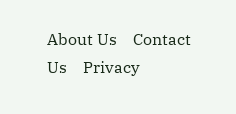About Us    Contact Us    Privacy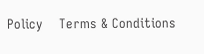Policy    Terms & Conditions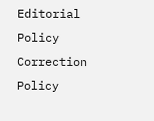Editorial Policy    Correction Policy